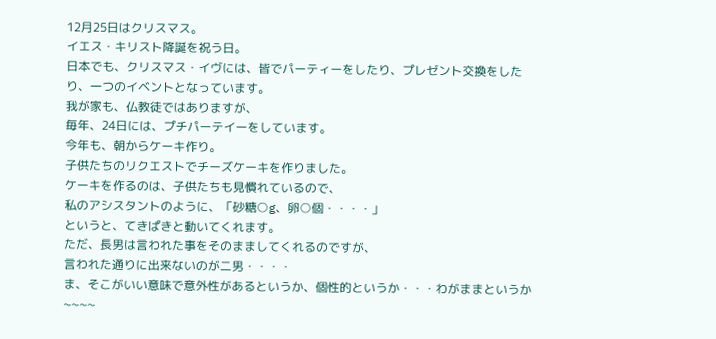12月25日はクリスマス。
イエス・キリスト降誕を祝う日。
日本でも、クリスマス・イヴには、皆でパーティーをしたり、プレゼント交換をしたり、一つのイベントとなっています。
我が家も、仏教徒ではありますが、
毎年、24日には、プチパーテイーをしています。
今年も、朝からケーキ作り。
子供たちのリクエストでチーズケーキを作りました。
ケーキを作るのは、子供たちも見慣れているので、
私のアシスタントのように、「砂糖○g、卵○個・・・・」
というと、てきぱきと動いてくれます。
ただ、長男は言われた事をそのまましてくれるのですが、
言われた通りに出来ないのが二男・・・・
ま、そこがいい意味で意外性があるというか、個性的というか・・・わがままというか~~~~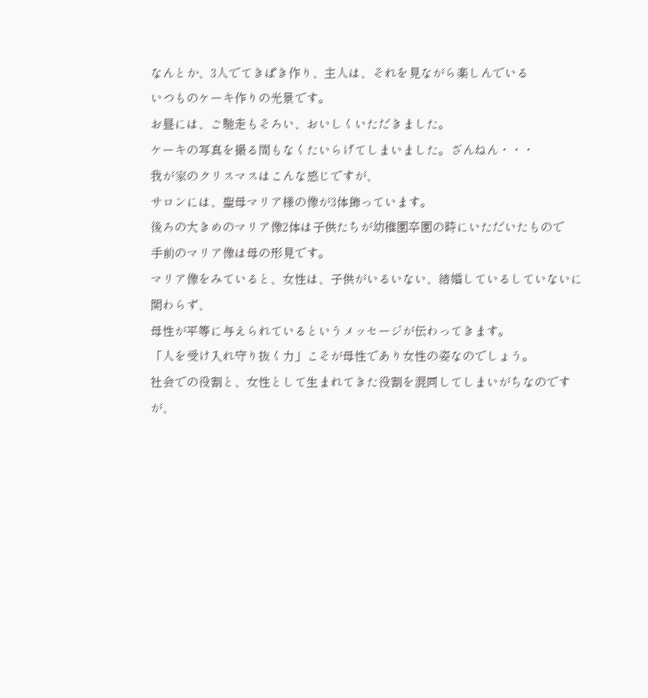なんとか、3人でてきぱき作り、主人は、それを見ながら楽しんでいる
いつものケーキ作りの光景です。
お昼には、ご馳走もそろい、おいしくいただきました。
ケーキの写真を撮る間もなくたいらげてしまいました。ざんねん・・・
我が家のクリスマスはこんな感じですが、
サロンには、聖母マリア様の像が3体飾っています。
後ろの大きめのマリア像2体は子供たちが幼稚園卒園の時にいただいたもので
手前のマリア像は母の形見です。
マリア像をみていると、女性は、子供がいるいない、結婚しているしていないに関わらず、
母性が平等に与えられているというメッセージが伝わってきます。
「人を受け入れ守り抜く力」こそが母性であり女性の姿なのでしょう。
社会での役割と、女性として生まれてきた役割を混同してしまいがちなのですが、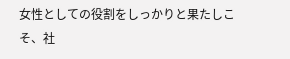女性としての役割をしっかりと果たしこそ、社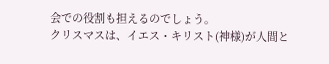会での役割も担えるのでしょう。
クリスマスは、イエス・キリスト(神様)が人間と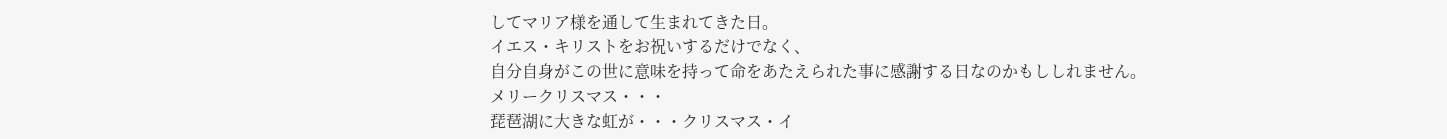してマリア様を通して生まれてきた日。
イエス・キリストをお祝いするだけでなく、
自分自身がこの世に意味を持って命をあたえられた事に感謝する日なのかもししれません。
メリークリスマス・・・
琵琶湖に大きな虹が・・・クリスマス・イ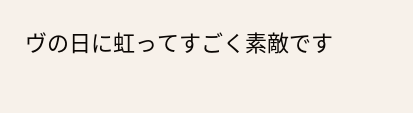ヴの日に虹ってすごく素敵です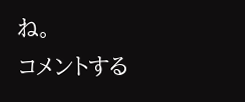ね。
コメントする